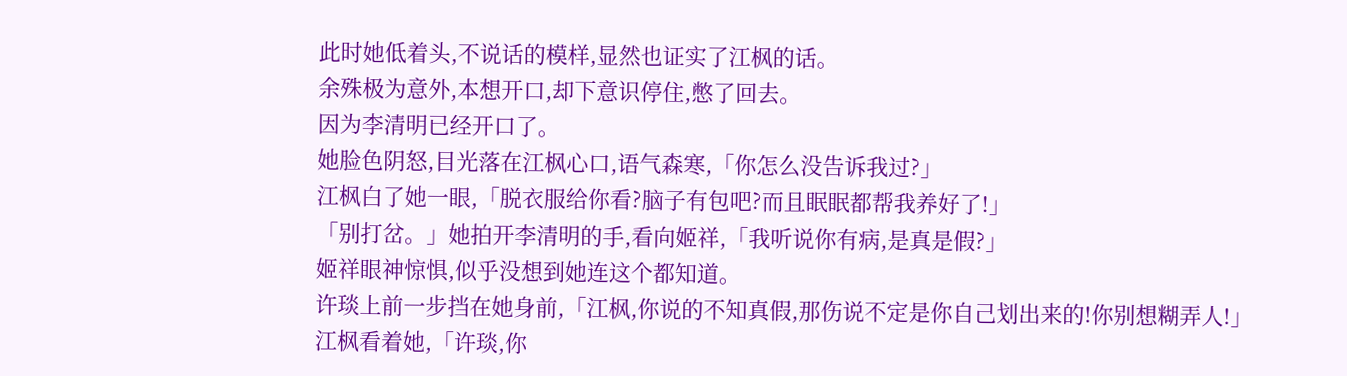此时她低着头,不说话的模样,显然也证实了江枫的话。
余殊极为意外,本想开口,却下意识停住,憋了回去。
因为李清明已经开口了。
她脸色阴怒,目光落在江枫心口,语气森寒,「你怎么没告诉我过?」
江枫白了她一眼,「脱衣服给你看?脑子有包吧?而且眠眠都帮我养好了!」
「别打岔。」她拍开李清明的手,看向姬祥,「我听说你有病,是真是假?」
姬祥眼神惊惧,似乎没想到她连这个都知道。
许琰上前一步挡在她身前,「江枫,你说的不知真假,那伤说不定是你自己划出来的!你别想糊弄人!」
江枫看着她,「许琰,你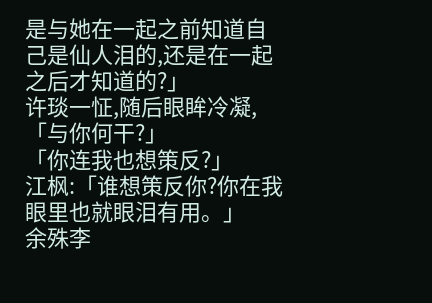是与她在一起之前知道自己是仙人泪的,还是在一起之后才知道的?」
许琰一怔,随后眼眸冷凝,「与你何干?」
「你连我也想策反?」
江枫:「谁想策反你?你在我眼里也就眼泪有用。」
余殊李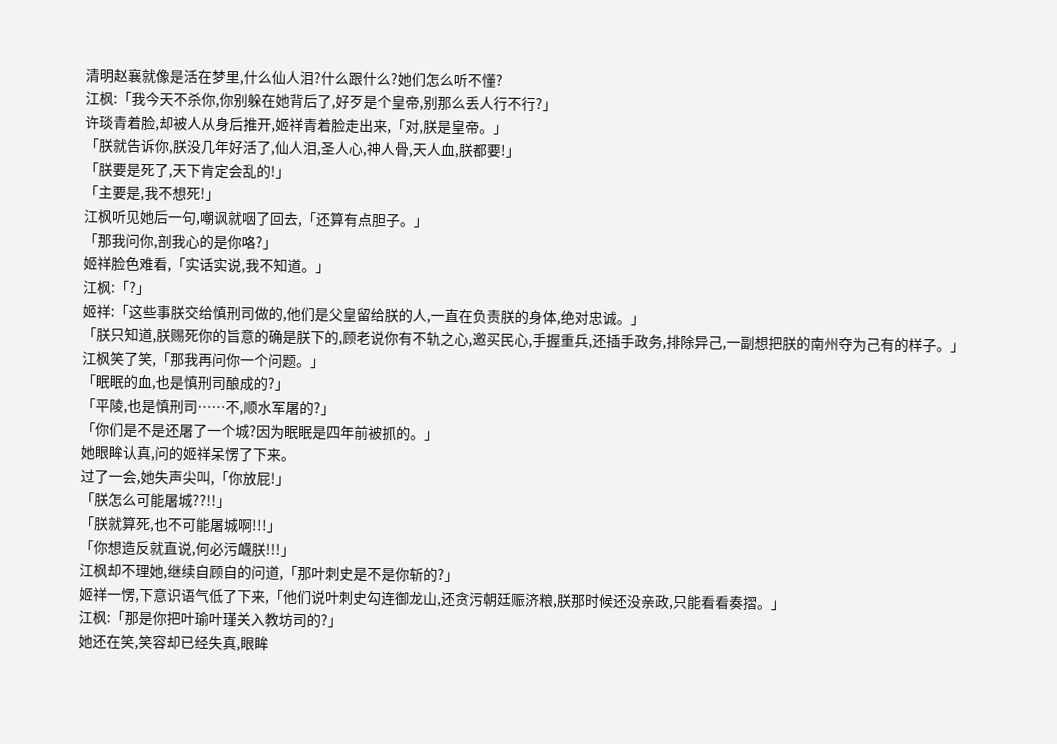清明赵襄就像是活在梦里,什么仙人泪?什么跟什么?她们怎么听不懂?
江枫:「我今天不杀你,你别躲在她背后了,好歹是个皇帝,别那么丢人行不行?」
许琰青着脸,却被人从身后推开,姬祥青着脸走出来,「对,朕是皇帝。」
「朕就告诉你,朕没几年好活了,仙人泪,圣人心,神人骨,天人血,朕都要!」
「朕要是死了,天下肯定会乱的!」
「主要是,我不想死!」
江枫听见她后一句,嘲讽就咽了回去,「还算有点胆子。」
「那我问你,剖我心的是你咯?」
姬祥脸色难看,「实话实说,我不知道。」
江枫:「?」
姬祥:「这些事朕交给慎刑司做的,他们是父皇留给朕的人,一直在负责朕的身体,绝对忠诚。」
「朕只知道,朕赐死你的旨意的确是朕下的,顾老说你有不轨之心,邀买民心,手握重兵,还插手政务,排除异己,一副想把朕的南州夺为己有的样子。」
江枫笑了笑,「那我再问你一个问题。」
「眠眠的血,也是慎刑司酿成的?」
「平陵,也是慎刑司……不,顺水军屠的?」
「你们是不是还屠了一个城?因为眠眠是四年前被抓的。」
她眼眸认真,问的姬祥呆愣了下来。
过了一会,她失声尖叫,「你放屁!」
「朕怎么可能屠城??!!」
「朕就算死,也不可能屠城啊!!!」
「你想造反就直说,何必污衊朕!!!」
江枫却不理她,继续自顾自的问道,「那叶刺史是不是你斩的?」
姬祥一愣,下意识语气低了下来,「他们说叶刺史勾连御龙山,还贪污朝廷赈济粮,朕那时候还没亲政,只能看看奏摺。」
江枫:「那是你把叶瑜叶瑾关入教坊司的?」
她还在笑,笑容却已经失真,眼眸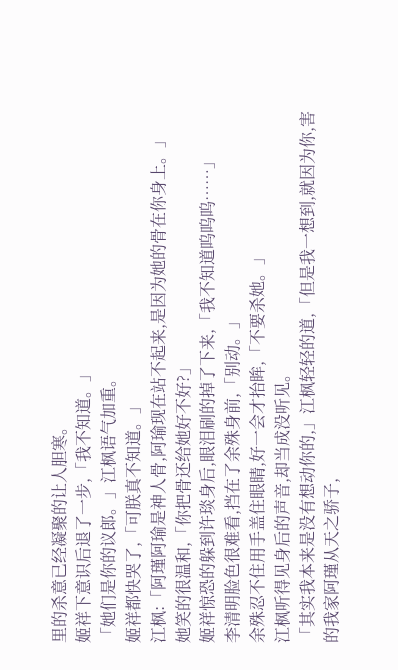里的杀意已经凝聚的让人胆寒。
姬祥下意识后退了一步,「我不知道。」
「她们是你的议郎。」江枫语气加重。
姬祥都快哭了,「可朕真不知道。」
江枫:「阿瑾阿瑜是神人骨,阿瑜现在站不起来,是因为她的骨在你身上。」
她笑的很温和,「你把骨还给她好不好?」
姬祥惊恐的躲到许琰身后,眼泪刷的掉了下来,「我不知道呜呜呜……」
李清明脸色很难看,挡在了余殊身前,「别动。」
余殊忍不住用手盖住眼睛,好一会才抬眸,「不要杀她。」
江枫听得见身后的声音,却当成没听见。
「其实我本来是没有想动你的,」江枫轻轻的道,「但是我一想到,就因为你,害的我家阿瑾从天之骄子,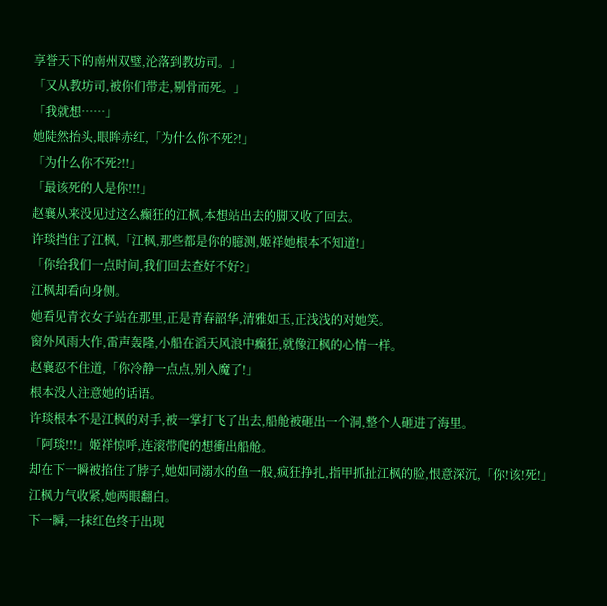享誉天下的南州双璧,沦落到教坊司。」
「又从教坊司,被你们带走,剔骨而死。」
「我就想……」
她陡然抬头,眼眸赤红,「为什么你不死?!」
「为什么你不死?!!」
「最该死的人是你!!!」
赵襄从来没见过这么癫狂的江枫,本想站出去的脚又收了回去。
许琰挡住了江枫,「江枫,那些都是你的臆测,姬祥她根本不知道!」
「你给我们一点时间,我们回去查好不好?」
江枫却看向身侧。
她看见青衣女子站在那里,正是青春韶华,清雅如玉,正浅浅的对她笑。
窗外风雨大作,雷声轰隆,小船在滔天风浪中癫狂,就像江枫的心情一样。
赵襄忍不住道,「你冷静一点点,别入魔了!」
根本没人注意她的话语。
许琰根本不是江枫的对手,被一掌打飞了出去,船舱被砸出一个洞,整个人砸进了海里。
「阿琰!!!」姬祥惊呼,连滚带爬的想衝出船舱。
却在下一瞬被掐住了脖子,她如同溺水的鱼一般,疯狂挣扎,指甲抓扯江枫的脸,恨意深沉,「你!该!死!」
江枫力气收紧,她两眼翻白。
下一瞬,一抹红色终于出现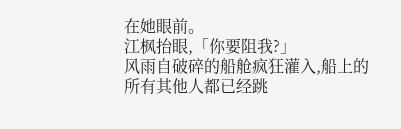在她眼前。
江枫抬眼,「你要阻我?」
风雨自破碎的船舱疯狂灌入,船上的所有其他人都已经跳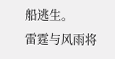船逃生。
雷霆与风雨将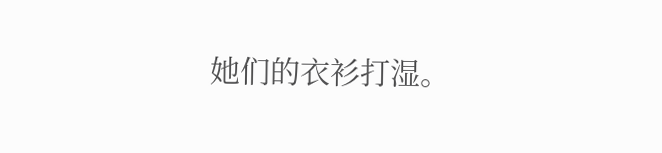她们的衣衫打湿。